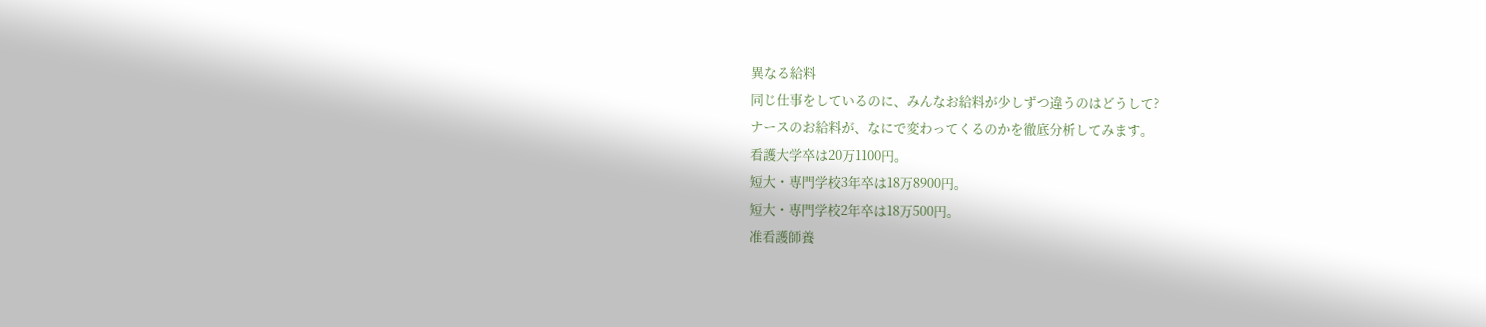異なる給料
同じ仕事をしているのに、みんなお給料が少しずつ違うのはどうして?
ナースのお給料が、なにで変わってくるのかを徹底分析してみます。
看護大学卒は20万1100円。
短大・専門学校3年卒は18万8900円。
短大・専門学校2年卒は18万500円。
准看護師養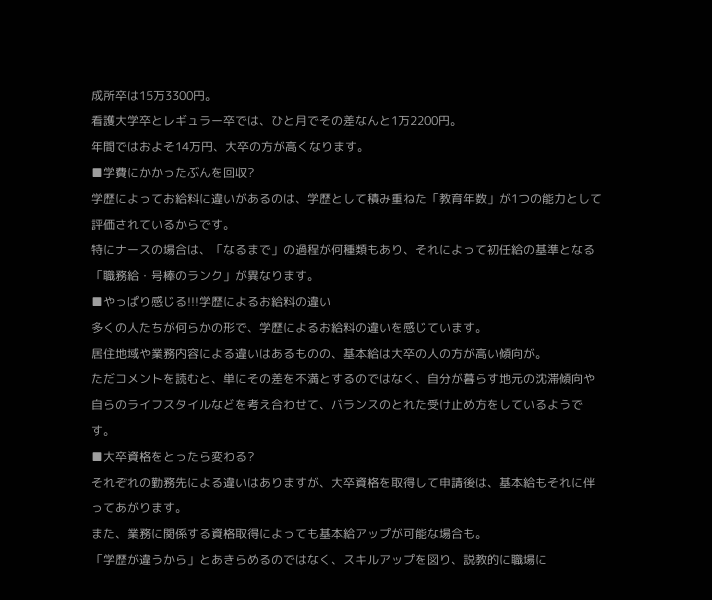成所卒は15万3300円。
看護大学卒とレギュラー卒では、ひと月でその差なんと1万2200円。
年間ではおよそ14万円、大卒の方が高くなります。
■学費にかかったぶんを回収?
学歴によってお給料に違いがあるのは、学歴として積み重ねた「教育年数」が1つの能力として評価されているからです。
特にナースの場合は、「なるまで」の過程が何種類もあり、それによって初任給の基準となる「職務給・号棒のランク」が異なります。
■やっぱり感じる!!!学歴によるお給料の違い
多くの人たちが何らかの形で、学歴によるお給料の違いを感じています。
居住地域や業務内容による違いはあるものの、基本給は大卒の人の方が高い傾向が。
ただコメントを読むと、単にその差を不満とするのではなく、自分が暮らす地元の沈滞傾向や自らのライフスタイルなどを考え合わせて、バランスのとれた受け止め方をしているようです。
■大卒資格をとったら変わる?
それぞれの勤務先による違いはありますが、大卒資格を取得して申請後は、基本給もそれに伴ってあがります。
また、業務に関係する資格取得によっても基本給アップが可能な場合も。
「学歴が違うから」とあきらめるのではなく、スキルアップを図り、説教的に職場に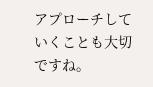アプローチしていくことも大切ですね。